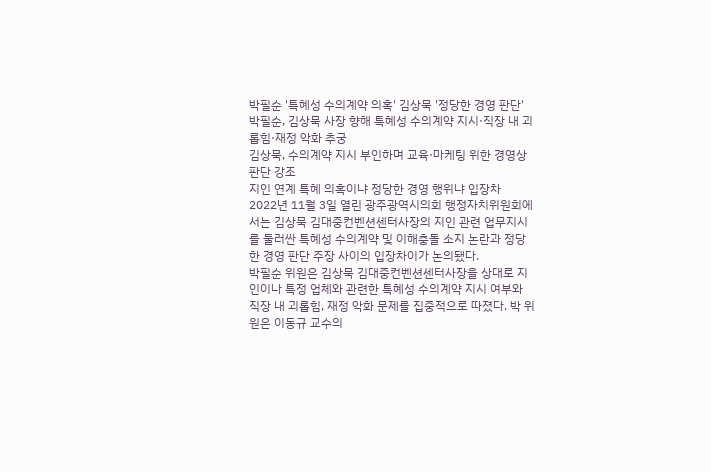박필순 '특혜성 수의계약 의혹' 김상묵 '정당한 경영 판단'
박필순, 김상묵 사장 향해 특혜성 수의계약 지시·직장 내 괴롭힘·재정 악화 추궁
김상묵, 수의계약 지시 부인하며 교육·마케팅 위한 경영상 판단 강조
지인 연계 특혜 의혹이냐 정당한 경영 행위냐 입장차
2022년 11월 3일 열린 광주광역시의회 행정자치위원회에서는 김상묵 김대중컨벤션센터사장의 지인 관련 업무지시를 둘러싼 특혜성 수의계약 및 이해충돌 소지 논란과 정당한 경영 판단 주장 사이의 입장차이가 논의됐다.
박필순 위원은 김상묵 김대중컨벤션센터사장을 상대로 지인이나 특정 업체와 관련한 특혜성 수의계약 지시 여부와 직장 내 괴롭힘, 재정 악화 문제를 집중적으로 따졌다. 박 위원은 이동규 교수의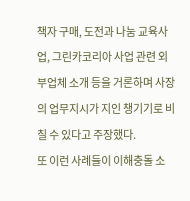책자 구매, 도전과 나눔 교육사업, 그린카코리아 사업 관련 외부업체 소개 등을 거론하며 사장의 업무지시가 지인 챙기기로 비칠 수 있다고 주장했다.
또 이런 사례들이 이해충돌 소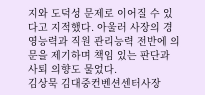지와 도덕성 문제로 이어질 수 있다고 지적했다. 아울러 사장의 경영능력과 직원 관리능력 전반에 의문을 제기하며 책임 있는 판단과 사퇴 의향도 물었다.
김상묵 김대중컨벤션센터사장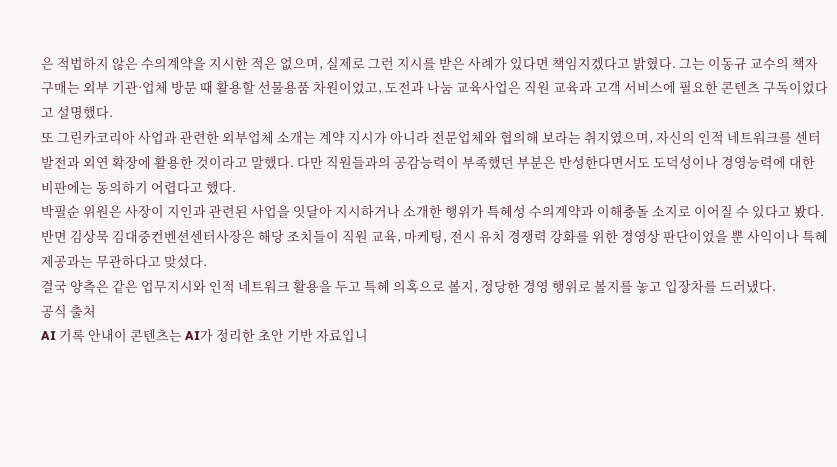은 적법하지 않은 수의계약을 지시한 적은 없으며, 실제로 그런 지시를 받은 사례가 있다면 책임지겠다고 밝혔다. 그는 이동규 교수의 책자 구매는 외부 기관·업체 방문 때 활용할 선물용품 차원이었고, 도전과 나눔 교육사업은 직원 교육과 고객 서비스에 필요한 콘텐츠 구독이었다고 설명했다.
또 그린카코리아 사업과 관련한 외부업체 소개는 계약 지시가 아니라 전문업체와 협의해 보라는 취지였으며, 자신의 인적 네트워크를 센터 발전과 외연 확장에 활용한 것이라고 말했다. 다만 직원들과의 공감능력이 부족했던 부분은 반성한다면서도 도덕성이나 경영능력에 대한 비판에는 동의하기 어렵다고 했다.
박필순 위원은 사장이 지인과 관련된 사업을 잇달아 지시하거나 소개한 행위가 특혜성 수의계약과 이해충돌 소지로 이어질 수 있다고 봤다. 반면 김상묵 김대중컨벤션센터사장은 해당 조치들이 직원 교육, 마케팅, 전시 유치 경쟁력 강화를 위한 경영상 판단이었을 뿐 사익이나 특혜 제공과는 무관하다고 맞섰다.
결국 양측은 같은 업무지시와 인적 네트워크 활용을 두고 특혜 의혹으로 볼지, 정당한 경영 행위로 볼지를 놓고 입장차를 드러냈다.
공식 출처
AI 기록 안내이 콘텐츠는 AI가 정리한 초안 기반 자료입니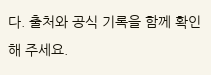다. 출처와 공식 기록을 함께 확인해 주세요.